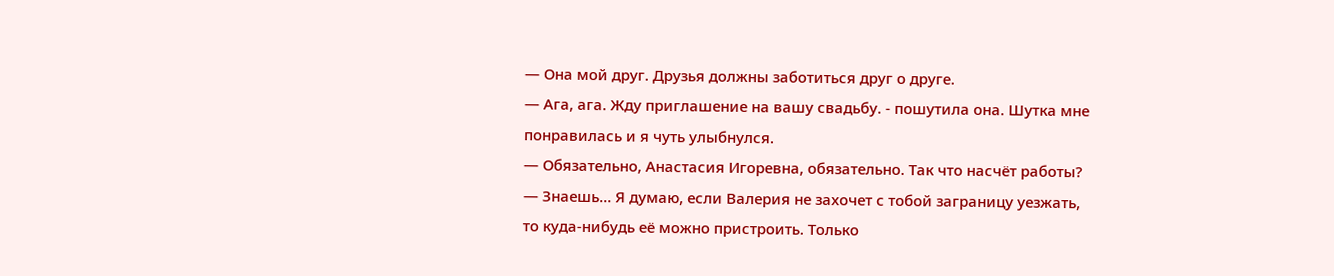— Она мой друг. Друзья должны заботиться друг о друге.
— Ага, ага. Жду приглашение на вашу свадьбу. - пошутила она. Шутка мне понравилась и я чуть улыбнулся.
— Обязательно, Анастасия Игоревна, обязательно. Так что насчёт работы?
— Знаешь… Я думаю, если Валерия не захочет с тобой заграницу уезжать, то куда-нибудь её можно пристроить. Только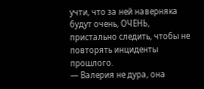учти, что за ней наверняка будут очень, ОЧЕНЬ, пристально следить, чтобы не повторять инциденты прошлого.
— Валерия не дура, она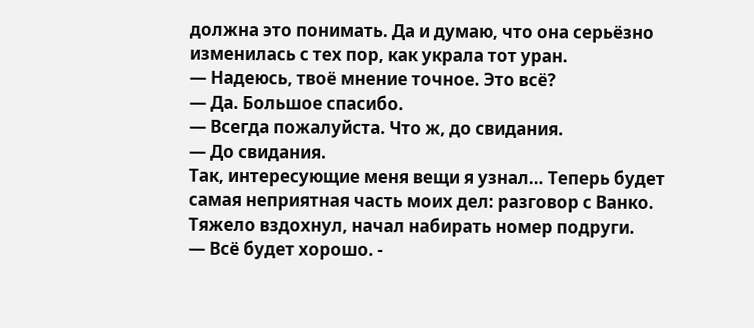должна это понимать. Да и думаю, что она серьёзно изменилась с тех пор, как украла тот уран.
— Надеюсь, твоё мнение точное. Это всё?
— Да. Большое спасибо.
— Всегда пожалуйста. Что ж, до свидания.
— До свидания.
Так, интересующие меня вещи я узнал… Теперь будет самая неприятная часть моих дел: разговор с Ванко.
Тяжело вздохнул, начал набирать номер подруги.
— Всё будет хорошо. -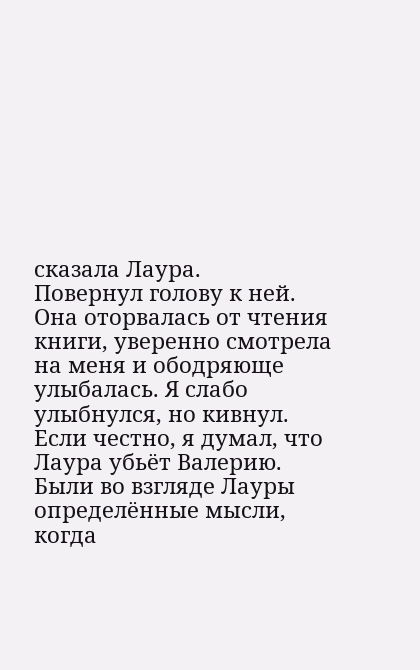сказала Лаура.
Повернул голову к ней. Она оторвалась от чтения книги, уверенно смотрела на меня и ободряюще улыбалась. Я слабо улыбнулся, но кивнул. Если честно, я думал, что Лаура убьёт Валерию. Были во взгляде Лауры определённые мысли, когда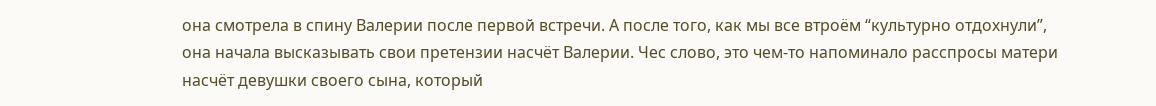она смотрела в спину Валерии после первой встречи. А после того, как мы все втроём “культурно отдохнули”, она начала высказывать свои претензии насчёт Валерии. Чес слово, это чем-то напоминало расспросы матери насчёт девушки своего сына, который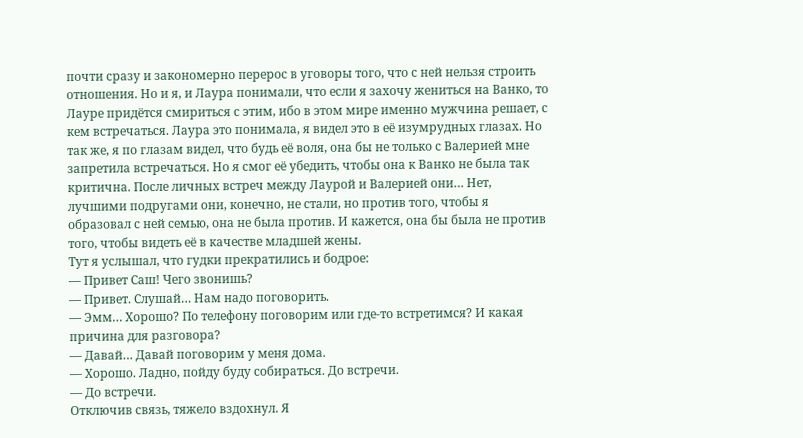почти сразу и закономерно перерос в уговоры того, что с ней нельзя строить отношения. Но и я, и Лаура понимали, что если я захочу жениться на Ванко, то Лауре придётся смириться с этим, ибо в этом мире именно мужчина решает, с кем встречаться. Лаура это понимала, я видел это в её изумрудных глазах. Но так же, я по глазам видел, что будь её воля, она бы не только с Валерией мне запретила встречаться. Но я смог её убедить, чтобы она к Ванко не была так критична. После личных встреч между Лаурой и Валерией они… Нет, лучшими подругами они, конечно, не стали, но против того, чтобы я образовал с ней семью, она не была против. И кажется, она бы была не против того, чтобы видеть её в качестве младшей жены.
Тут я услышал, что гудки прекратились и бодрое:
— Привет Саш! Чего звонишь?
— Привет. Слушай… Нам надо поговорить.
— Эмм… Хорошо? По телефону поговорим или где-то встретимся? И какая причина для разговора?
— Давай… Давай поговорим у меня дома.
— Хорошо. Ладно, пойду буду собираться. До встречи.
— До встречи.
Отключив связь, тяжело вздохнул. Я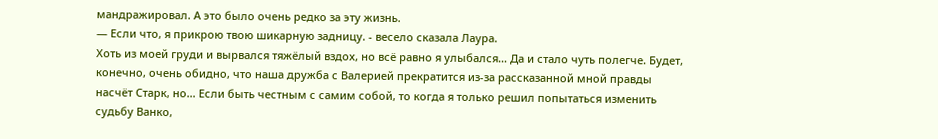мандражировал. А это было очень редко за эту жизнь.
— Если что, я прикрою твою шикарную задницу. - весело сказала Лаура.
Хоть из моей груди и вырвался тяжёлый вздох, но всё равно я улыбался… Да и стало чуть полегче. Будет, конечно, очень обидно, что наша дружба с Валерией прекратится из-за рассказанной мной правды насчёт Старк, но… Если быть честным с самим собой, то когда я только решил попытаться изменить судьбу Ванко,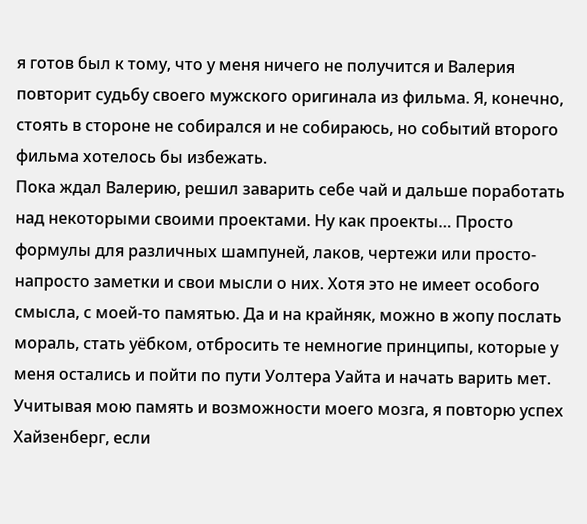я готов был к тому, что у меня ничего не получится и Валерия повторит судьбу своего мужского оригинала из фильма. Я, конечно, стоять в стороне не собирался и не собираюсь, но событий второго фильма хотелось бы избежать.
Пока ждал Валерию, решил заварить себе чай и дальше поработать над некоторыми своими проектами. Ну как проекты… Просто формулы для различных шампуней, лаков, чертежи или просто-напросто заметки и свои мысли о них. Хотя это не имеет особого смысла, с моей-то памятью. Да и на крайняк, можно в жопу послать мораль, стать уёбком, отбросить те немногие принципы, которые у меня остались и пойти по пути Уолтера Уайта и начать варить мет. Учитывая мою память и возможности моего мозга, я повторю успех Хайзенберг, если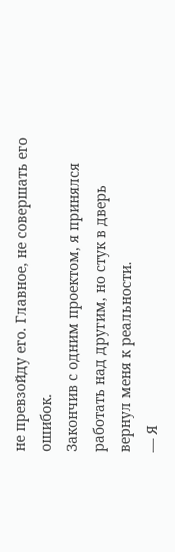не превзойду его. Главное, не совершать его ошибок.
Закончив с одним проектом, я принялся работать над другим, но стук в дверь вернул меня к реальности.
— Я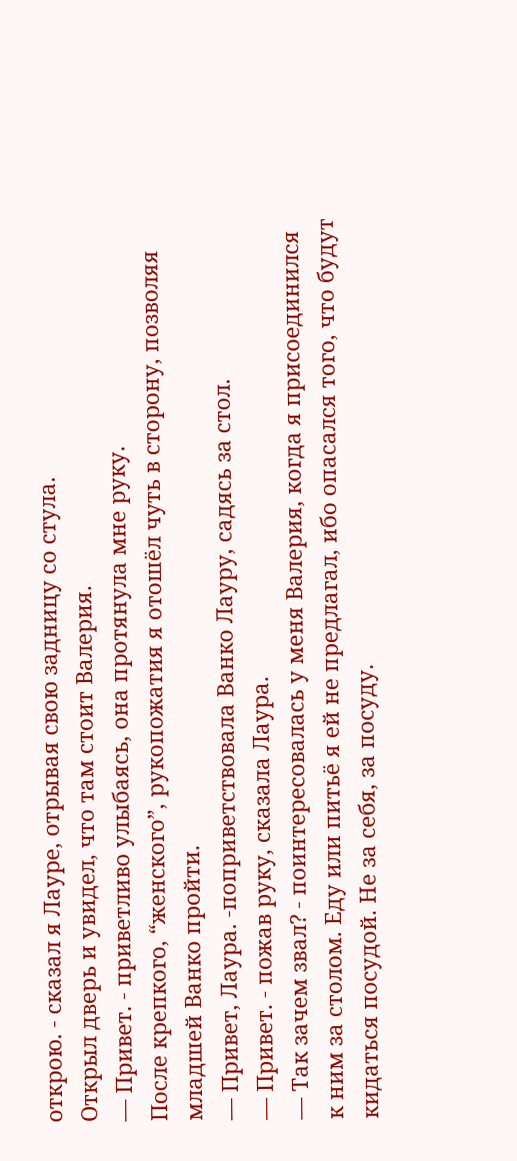открою. - сказал я Лауре, отрывая свою задницу со стула.
Открыл дверь и увидел, что там стоит Валерия.
— Привет. - приветливо улыбаясь, она протянула мне руку.
После крепкого, “женского”, рукопожатия я отошёл чуть в сторону, позволяя младшей Ванко пройти.
— Привет, Лаура. -поприветствовала Ванко Лауру, садясь за стол.
— Привет. - пожав руку, сказала Лаура.
— Так зачем звал? - поинтересовалась у меня Валерия, когда я присоединился к ним за столом. Еду или питьё я ей не предлагал, ибо опасался того, что будут кидаться посудой. Не за себя, за посуду.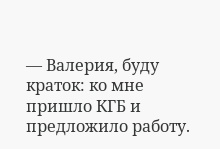— Валерия, буду краток: ко мне пришло КГБ и предложило работу.